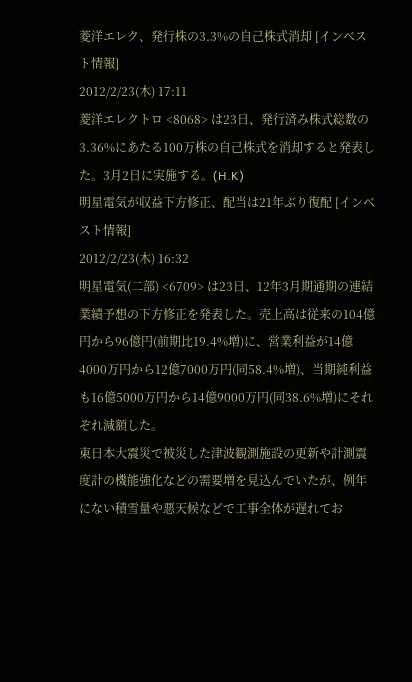菱洋エレク、発行株の3.3%の自己株式消却 [インベスト情報]
2012/2/23(木) 17:11
菱洋エレクトロ <8068> は23日、発行済み株式総数の3.36%にあたる100万株の自己株式を消却すると発表した。3月2日に実施する。(H.K)
明星電気が収益下方修正、配当は21年ぶり復配 [インベスト情報]
2012/2/23(木) 16:32
明星電気(二部) <6709> は23日、12年3月期通期の連結業績予想の下方修正を発表した。売上高は従来の104億円から96億円(前期比19.4%増)に、営業利益が14億4000万円から12億7000万円(同58.4%増)、当期純利益も16億5000万円から14億9000万円(同38.6%増)にそれぞれ減額した。
東日本大震災で被災した津波観測施設の更新や計測震度計の機能強化などの需要増を見込んでいたが、例年にない積雪量や悪天候などで工事全体が遅れてお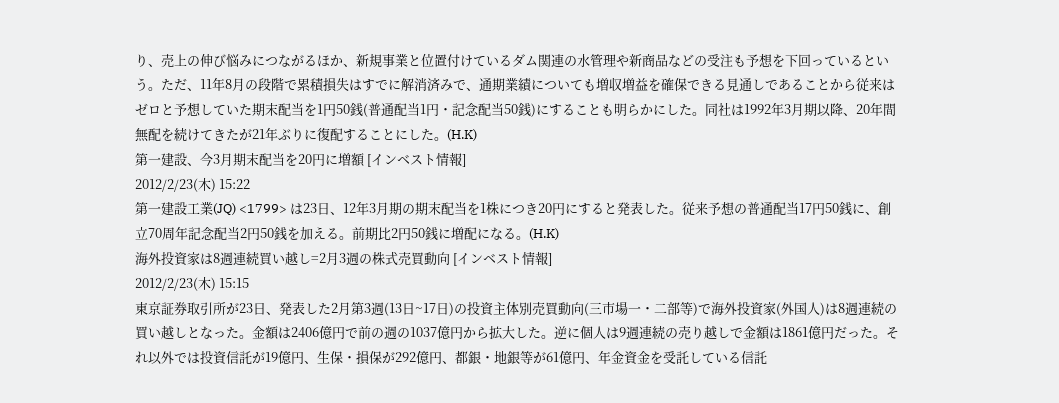り、売上の伸び悩みにつながるほか、新規事業と位置付けているダム関連の水管理や新商品などの受注も予想を下回っているという。ただ、11年8月の段階で累積損失はすでに解消済みで、通期業績についても増収増益を確保できる見通しであることから従来はゼロと予想していた期末配当を1円50銭(普通配当1円・記念配当50銭)にすることも明らかにした。同社は1992年3月期以降、20年間無配を続けてきたが21年ぶりに復配することにした。(H.K)
第一建設、今3月期末配当を20円に増額 [インベスト情報]
2012/2/23(木) 15:22
第一建設工業(JQ) <1799> は23日、12年3月期の期末配当を1株につき20円にすると発表した。従来予想の普通配当17円50銭に、創立70周年記念配当2円50銭を加える。前期比2円50銭に増配になる。(H.K)
海外投資家は8週連続買い越し=2月3週の株式売買動向 [インベスト情報]
2012/2/23(木) 15:15
東京証券取引所が23日、発表した2月第3週(13日~17日)の投資主体別売買動向(三市場一・二部等)で海外投資家(外国人)は8週連続の買い越しとなった。金額は2406億円で前の週の1037億円から拡大した。逆に個人は9週連続の売り越しで金額は1861億円だった。それ以外では投資信託が19億円、生保・損保が292億円、都銀・地銀等が61億円、年金資金を受託している信託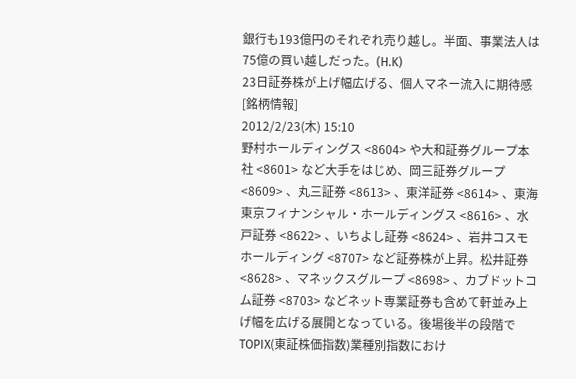銀行も193億円のそれぞれ売り越し。半面、事業法人は75億の買い越しだった。(H.K)
23日証券株が上げ幅広げる、個人マネー流入に期待感 [銘柄情報]
2012/2/23(木) 15:10
野村ホールディングス <8604> や大和証券グループ本社 <8601> など大手をはじめ、岡三証券グループ <8609> 、丸三証券 <8613> 、東洋証券 <8614> 、東海東京フィナンシャル・ホールディングス <8616> 、水戸証券 <8622> 、いちよし証券 <8624> 、岩井コスモホールディング <8707> など証券株が上昇。松井証券 <8628> 、マネックスグループ <8698> 、カブドットコム証券 <8703> などネット専業証券も含めて軒並み上げ幅を広げる展開となっている。後場後半の段階でTOPIX(東証株価指数)業種別指数におけ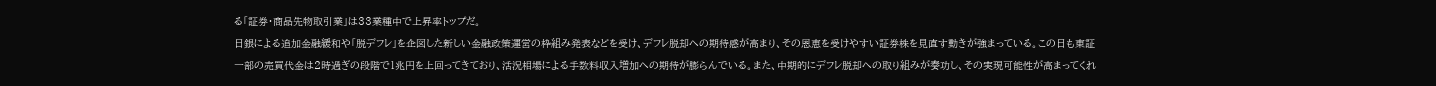る「証券・商品先物取引業」は33業種中で上昇率トップだ。
日銀による追加金融緩和や「脱デフレ」を企図した新しい金融政策運営の枠組み発表などを受け、デフレ脱却への期待感が高まり、その恩恵を受けやすい証券株を見直す動きが強まっている。この日も東証一部の売買代金は2時過ぎの段階で1兆円を上回ってきており、活況相場による手数料収入増加への期待が膨らんでいる。また、中期的にデフレ脱却への取り組みが奏功し、その実現可能性が高まってくれ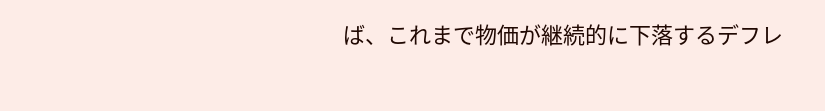ば、これまで物価が継続的に下落するデフレ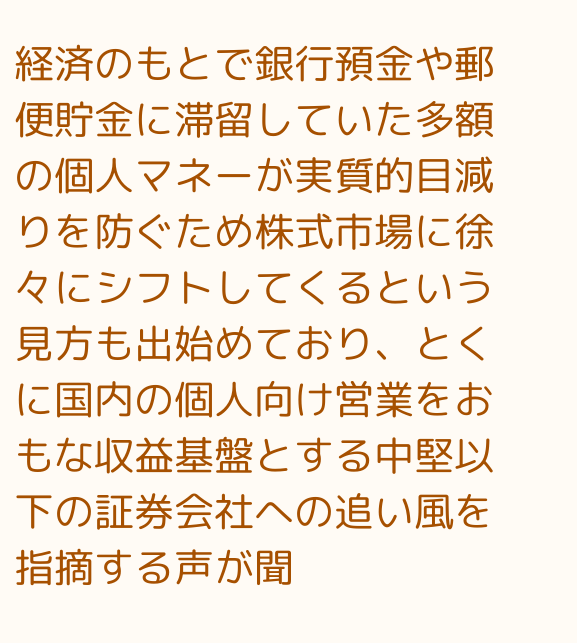経済のもとで銀行預金や郵便貯金に滞留していた多額の個人マネーが実質的目減りを防ぐため株式市場に徐々にシフトしてくるという見方も出始めており、とくに国内の個人向け営業をおもな収益基盤とする中堅以下の証券会社への追い風を指摘する声が聞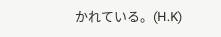かれている。(H.K)